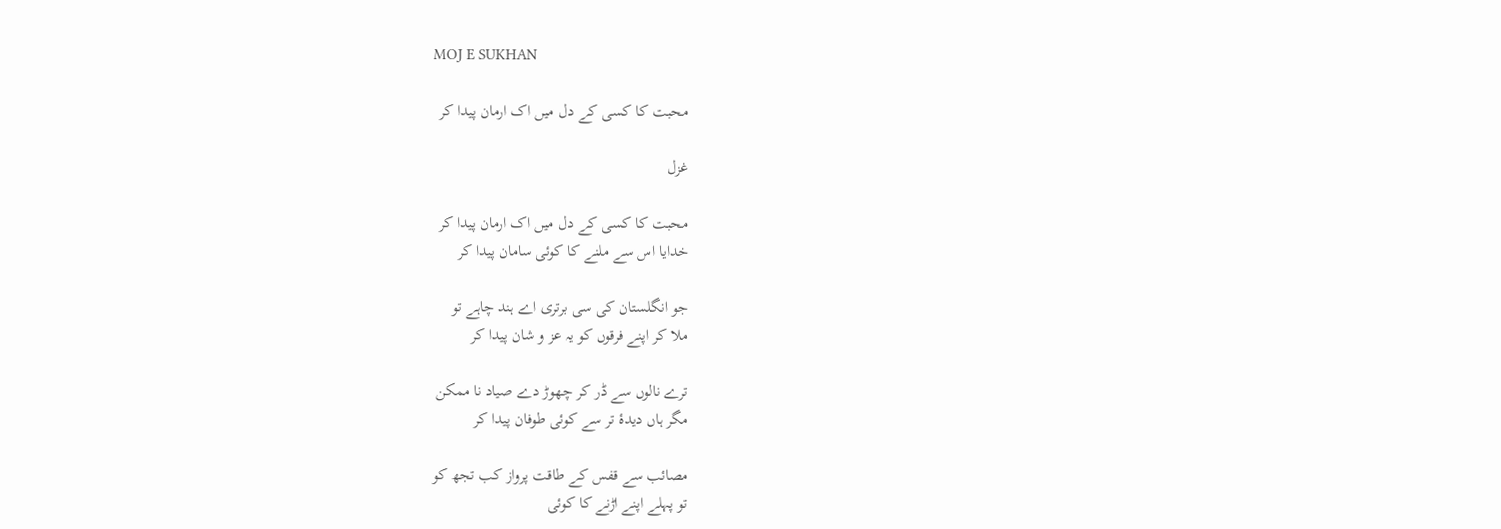MOJ E SUKHAN

محبت کا کسی کے دل میں اک ارمان پیدا کر

غزل

محبت کا کسی کے دل میں اک ارمان پیدا کر
خدایا اس سے ملنے کا کوئی سامان پیدا کر

جو انگلستان کی سی برتری اے ہند چاہے تو
ملا کر اپنے فرقوں کو یہ عز و شان پیدا کر

ترے نالوں سے ڈر کر چھوڑ دے صیاد نا ممکن
مگر ہاں دیدۂ تر سے کوئی طوفان پیدا کر

مصائب سے قفس کے طاقت پرواز کب تجھ کو
تو پہلے اپنے اڑنے کا کوئی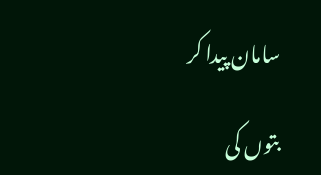سامان پیدا کر

بتوں کی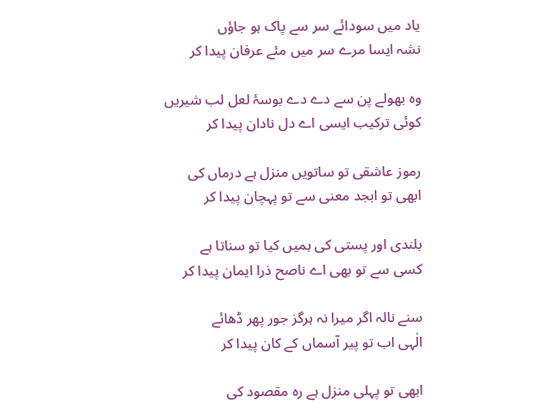یاد میں سودائے سر سے پاک ہو جاؤں
نشہ ایسا مرے سر میں مئے عرفان پیدا کر

وہ بھولے پن سے دے دے بوسۂ لعل لب شیریں
کوئی ترکیب ایسی اے دل نادان پیدا کر

رموز عاشقی تو ساتویں منزل ہے درماں کی
ابھی تو ابجد معنی سے تو پہچان پیدا کر

بلندی اور پستی کی ہمیں کیا تو سناتا ہے
کسی سے تو بھی اے ناصح ذرا ایمان پیدا کر

سنے نالہ اگر میرا نہ ہرگز جور پھر ڈھائے
الٰہی اب تو پیر آسماں کے کان پیدا کر

ابھی تو پہلی منزل ہے رہ مقصود کی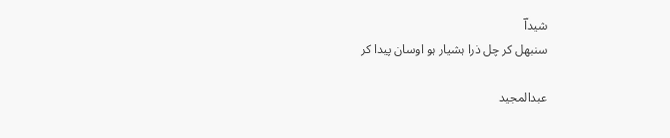شیداؔ
سنبھل کر چل ذرا ہشیار ہو اوسان پیدا کر

عبدالمجید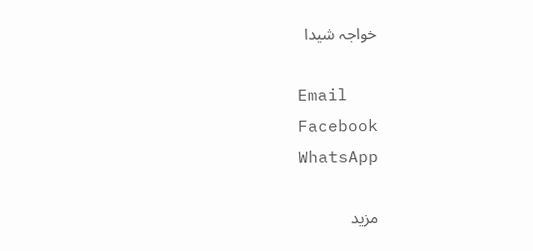خواجہ شیدا

Email
Facebook
WhatsApp

مزید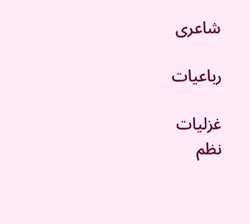شاعری

رباعیات

غزلیات
نظم